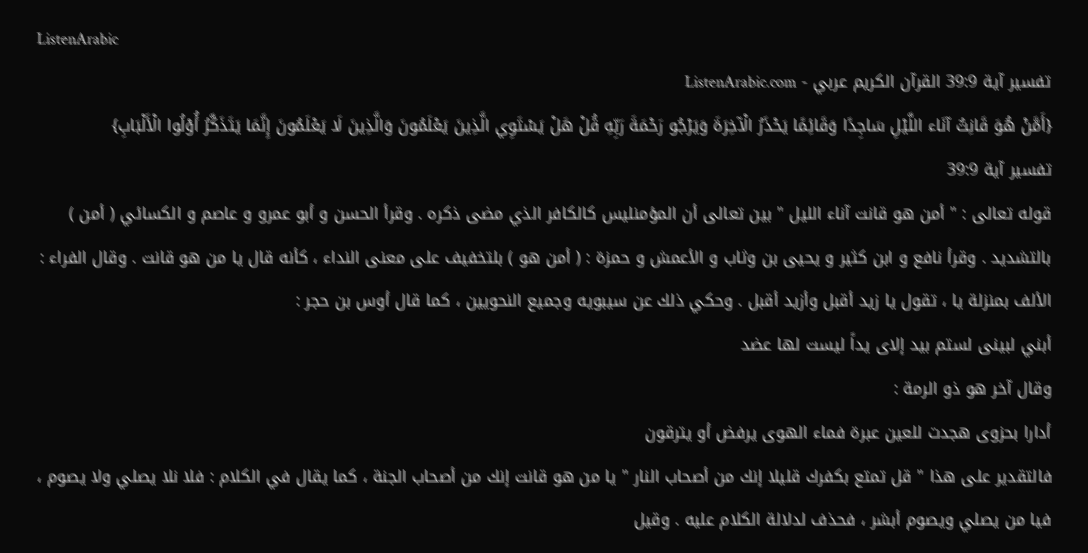ListenArabic
تفسير آية 39:9 القرآن الكريم عربي - ListenArabic.com
{أَمَّنْ هُوَ قَانِتٌ آنَاء اللَّيْلِ سَاجِدًا وَقَائِمًا يَحْذَرُ الْآخِرَةَ وَيَرْجُو رَحْمَةَ رَبِّهِ قُلْ هَلْ يَسْتَوِي الَّذِينَ يَعْلَمُونَ وَالَّذِينَ لَا يَعْلَمُونَ إِنَّمَا يَتَذَكَّرُ أُوْلُوا الْأَلْبَابِ}
تفسير آية 39:9
قوله تعالى : " أمن هو قانت آناء الليل " بين تعالى أن المؤمنليس كالكافر الذي مضى ذكره . وقرأ الحسن و أبو عمرو و عاصم و الكسائي ( أمن ) بالتشديد . وقرأ نافع و ابن كثير و يحيى بن وثاب و الأعمش و حمزة : ( أمن هو ) بلتخفيف على معنى النداء ، كأنه قال يا من هو قانت . وقال الفراء : الألف بمنزلة يا ، تقول يا زيد أقبل وأزيد أقبل . وحكي ذلك عن سيبويه وجميع النحويين ، كما قال أوس بن حجر :
أبني لبينى لستم بيد إلاى يداً ليست لها عضد
وقال آخر هو ذو الرمة :
أدارا بحزوى هجدت للعين عبرة فماء الهوى يرفض أو يترقون
فالتقدير على هذا " قل تمتع بكفرك قليلا إنك من أصحاب النار " يا من هو قانت إنك من أصحاب الجنة ، كما يقال في الكلام : فلا نلا يصلي ولا يصوم ، فيا من يصلي ويصوم أبشر ، فحذف لدلالة الكلام عليه . وقيل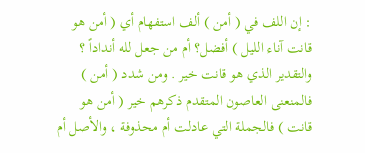: إن اللف في ( أمن ) ألف استفهام أي ( أمن هو قانت آناء الليل ) أفضل؟ أم من جعل لله أنداداً ؟ والتقدير الذي هو قانت خير . ومن شدد ( أمن ) فالمنعنى العاصون المتقدم ذكرهم خير ( أمن هو قانت ) فالجملة التي عادلت أم محذوفة ، والأصل أم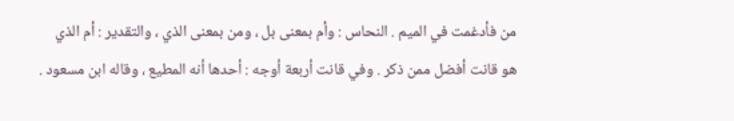من فأدغمت في الميم . النحاس : وأم بمعنى بل ، ومن بمعنى الذي ، والتقدير : أم الذي هو قانت أفضل ممن ذكر . وفي قانت أربعة أوجه : أحدها أنه المطيع ، وقاله ابن مسعود .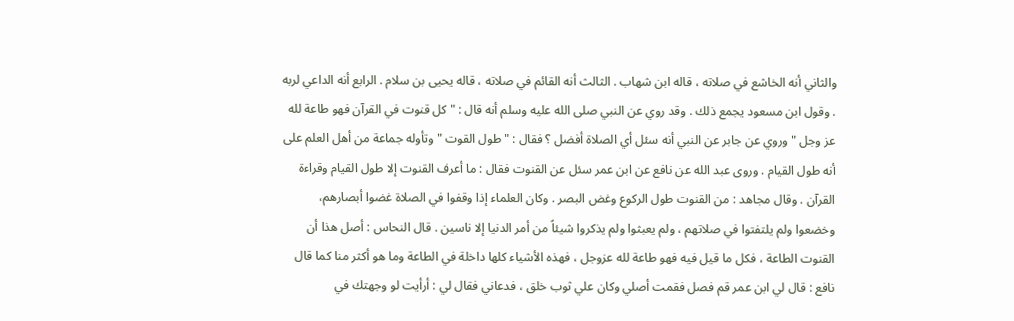والثاني أنه الخاشع في صلاته ، قاله ابن شهاب . الثالث أنه القائم في صلاته ، قاله يحيى بن سلام . الرابع أنه الداعي لربه . وقول ابن مسعود يجمع ذلك . وقد روي عن النبي صلى الله عليه وسلم أنه قال : " كل قنوت في القرآن فهو طاعة لله عز وجل " وروي عن جابر عن النبي أنه سئل أي الصلاة أفضل ؟ فقال : " طول القوت " وتأوله جماعة من أهل العلم على أنه طول القيام . وروى عبد الله عن نافع عن ابن عمر سئل عن القنوت فقال : ما أعرف القنوت إلا طول القيام وقراءة القرآن . وقال مجاهد : من القنوت طول الركوع وغض البصر . وكان العلماء إذا وقفوا في الصلاة غضوا أبصارهم، وخضعوا ولم يلتفتوا في صلاتهم ، ولم يعبثوا ولم يذكروا شيئاً من أمر الدنيا إلا ناسين . قال النحاس : أصل هذا أن القنوت الطاعة ، فكل ما قيل فيه فهو طاعة لله عزوجل ، فهذه الأشياء كلها داخلة في الطاعة وما هو أكثر منا كما قال نافع : قال لي ابن عمر قم فصل فقمت أصلي وكان علي ثوب خلق ، فدعاني فقال لي : أرأيت لو وجهتك في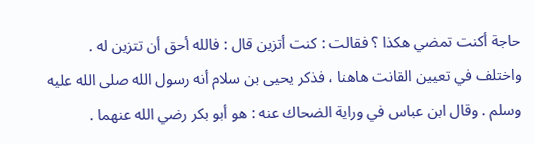حاجة أكنت تمضي هكذا ؟ فقالت : كنت أتزين قال : فالله أحق أن تتزين له . واختلف في تعيين القانت هاهنا ، فذكر يحيى بن سلام أنه رسول الله صلى الله عليه وسلم . وقال ابن عباس في وراية الضحاك عنه : هو أبو بكر رضي الله عنهما .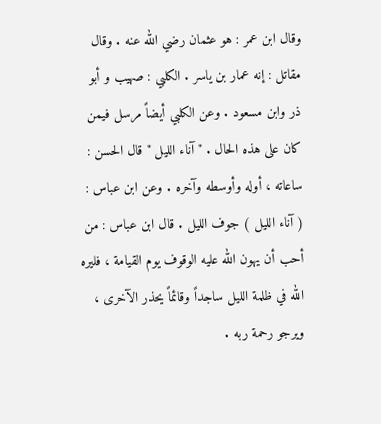وقال ابن عمر : هو عثمان رضي الله عنه . وقال مقاتل : إنه عمار بن ياسر . الكلبي : صهيب و أبو ذر وابن مسعود . وعن الكلبي أيضاً مرسل فيمن كان على هذه الحال . " آناء الليل " قال الحسن : ساعاته ، أوله وأوسطه وآخره . وعن ابن عباس : ( آناء الليل ) جوف الليل . قال ابن عباس : من أحب أن يهون الله عليه الوقوف يوم القيامة ، فليره الله في ظلمة الليل ساجداً وقائماً يحذر الآخرى ، ويرجو رحمة ربه .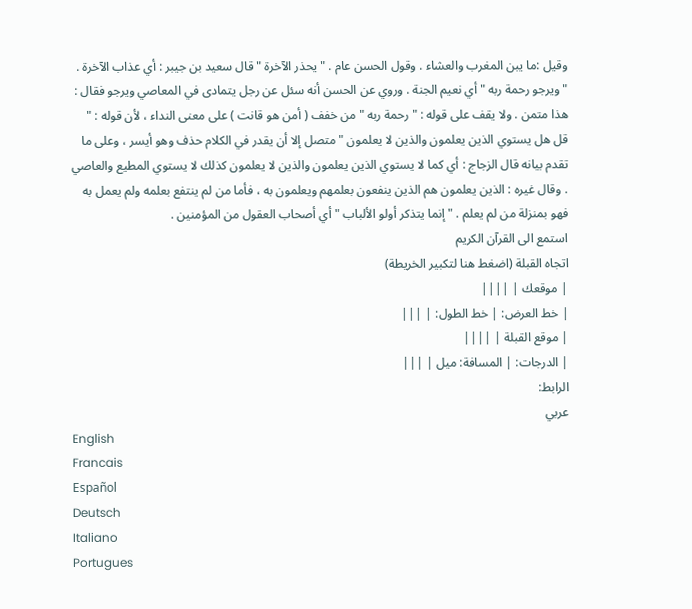وقيل :ما يبن المغرب والعشاء . وقول الحسن عام . " يحذر الآخرة " قال سعيد بن جيبر : أي عذاب الآخرة . " ويرجو رحمة ربه " أي نعيم الجنة . وروي عن الحسن أنه سئل عن رجل يتمادى في المعاصي ويرجو فقال : هذا متمن . ولا يقف على قوله : " رحمة ربه " من خفف ( أمن هو قانت ) على معنى النداء ، لأن قوله : " قل هل يستوي الذين يعلمون والذين لا يعلمون " متصل إلا أن يقدر في الكلام حذف وهو أيسر ، وعلى ما تقدم بيانه قال الزجاج : أي كما لا يستوي الذين يعلمون والذين لا يعلمون كذلك لا يستوي المطيع والعاصي . وقال غيره : الذين يعلمون هم الذين ينفعون بعلمهم ويعلمون به ، فأما من لم ينتفع بعلمه ولم يعمل به فهو بمنزلة من لم يعلم . " إنما يتذكر أولو الألباب " أي أصحاب العقول من المؤمنين .
استمع الى القرآن الكريم
اتجاه القبلة (اضغط هنا لتكبير الخريطة)
| موقعك | ||||
| خط العرض: | خط الطول: | |||
| موقع القبلة | ||||
| الدرجات: | المسافة: ميل | |||
الرابط:
عربي
English
Francais
Español
Deutsch
Italiano
Portugues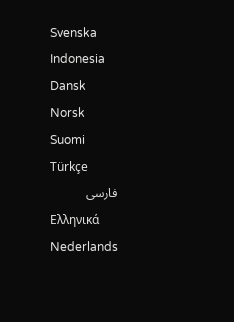Svenska
Indonesia
Dansk
Norsk
Suomi
Türkçe
فارسی
Ελληνικά
Nederlands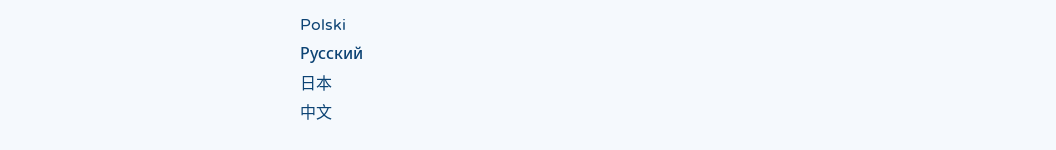Polski
Русский
日本
中文